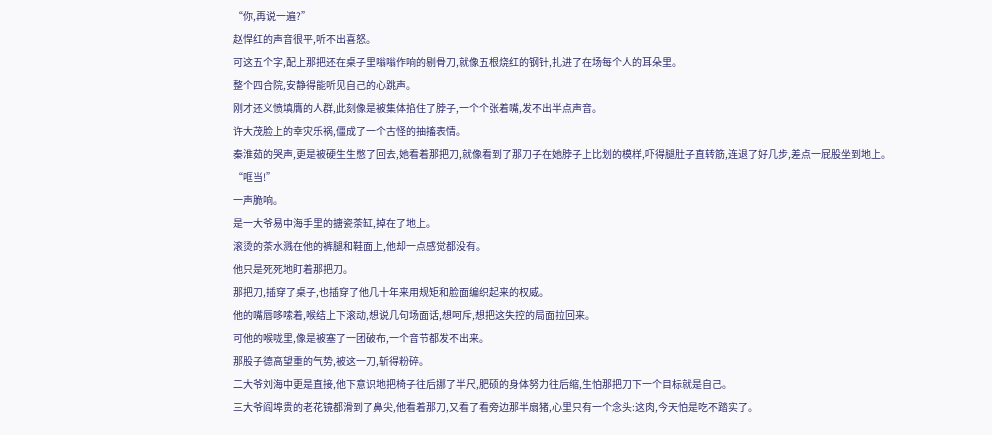“你,再说一遍?”
赵悍红的声音很平,听不出喜怒。
可这五个字,配上那把还在桌子里嗡嗡作响的剔骨刀,就像五根烧红的钢针,扎进了在场每个人的耳朵里。
整个四合院,安静得能听见自己的心跳声。
刚才还义愤填膺的人群,此刻像是被集体掐住了脖子,一个个张着嘴,发不出半点声音。
许大茂脸上的幸灾乐祸,僵成了一个古怪的抽搐表情。
秦淮茹的哭声,更是被硬生生憋了回去,她看着那把刀,就像看到了那刀子在她脖子上比划的模样,吓得腿肚子直转筋,连退了好几步,差点一屁股坐到地上。
“哐当!”
一声脆响。
是一大爷易中海手里的搪瓷茶缸,掉在了地上。
滚烫的茶水溅在他的裤腿和鞋面上,他却一点感觉都没有。
他只是死死地盯着那把刀。
那把刀,插穿了桌子,也插穿了他几十年来用规矩和脸面编织起来的权威。
他的嘴唇哆嗦着,喉结上下滚动,想说几句场面话,想呵斥,想把这失控的局面拉回来。
可他的喉咙里,像是被塞了一团破布,一个音节都发不出来。
那股子德高望重的气势,被这一刀,斩得粉碎。
二大爷刘海中更是直接,他下意识地把椅子往后挪了半尺,肥硕的身体努力往后缩,生怕那把刀下一个目标就是自己。
三大爷阎埠贵的老花镜都滑到了鼻尖,他看着那刀,又看了看旁边那半扇猪,心里只有一个念头:这肉,今天怕是吃不踏实了。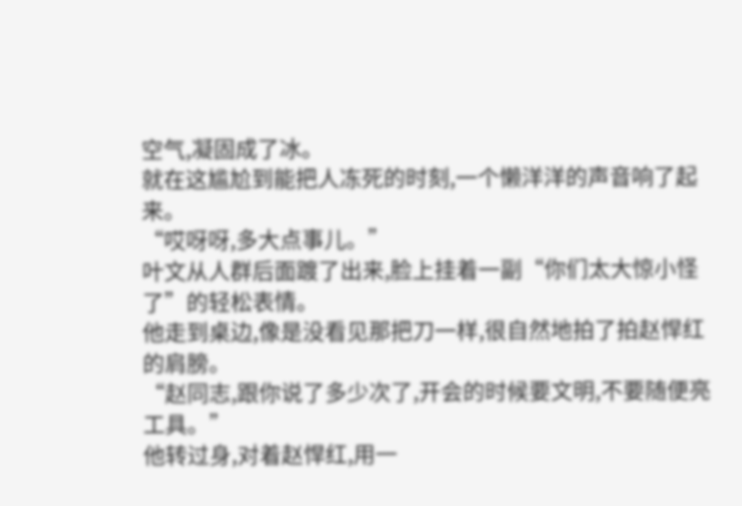空气,凝固成了冰。
就在这尴尬到能把人冻死的时刻,一个懒洋洋的声音响了起来。
“哎呀呀,多大点事儿。”
叶文从人群后面踱了出来,脸上挂着一副“你们太大惊小怪了”的轻松表情。
他走到桌边,像是没看见那把刀一样,很自然地拍了拍赵悍红的肩膀。
“赵同志,跟你说了多少次了,开会的时候要文明,不要随便亮工具。”
他转过身,对着赵悍红,用一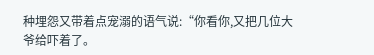种埋怨又带着点宠溺的语气说:“你看你,又把几位大爷给吓着了。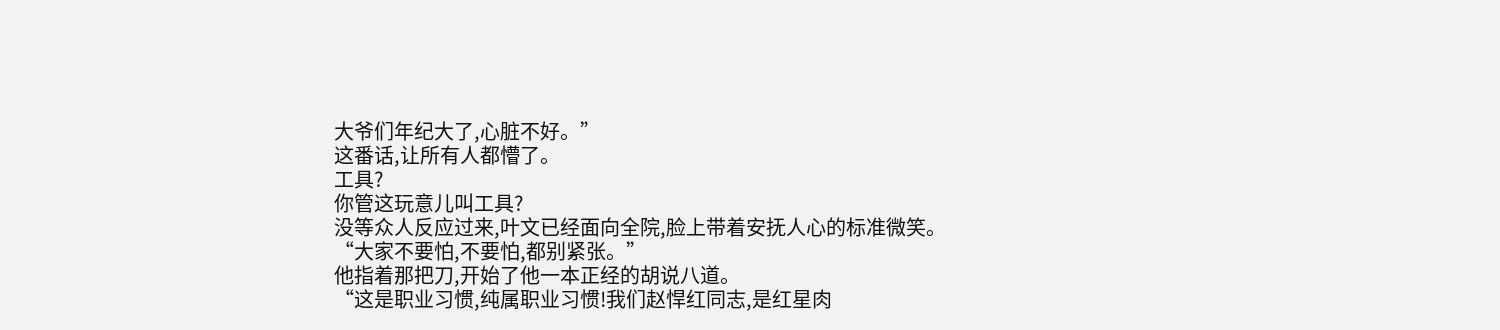大爷们年纪大了,心脏不好。”
这番话,让所有人都懵了。
工具?
你管这玩意儿叫工具?
没等众人反应过来,叶文已经面向全院,脸上带着安抚人心的标准微笑。
“大家不要怕,不要怕,都别紧张。”
他指着那把刀,开始了他一本正经的胡说八道。
“这是职业习惯,纯属职业习惯!我们赵悍红同志,是红星肉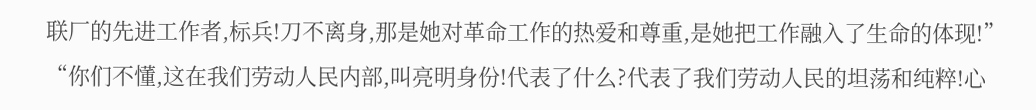联厂的先进工作者,标兵!刀不离身,那是她对革命工作的热爱和尊重,是她把工作融入了生命的体现!”
“你们不懂,这在我们劳动人民内部,叫亮明身份!代表了什么?代表了我们劳动人民的坦荡和纯粹!心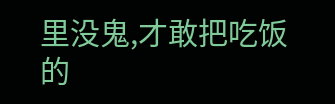里没鬼,才敢把吃饭的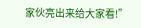家伙亮出来给大家看!”